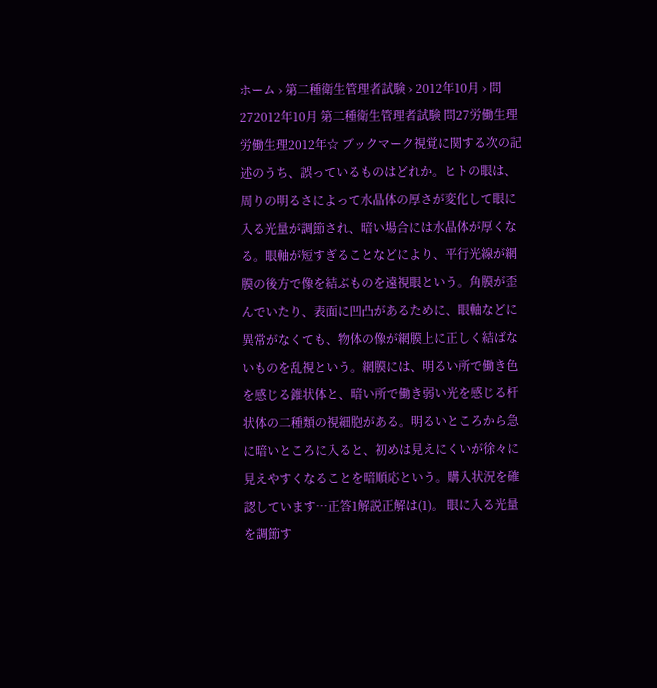ホーム › 第二種衛生管理者試験 › 2012年10月 › 問272012年10月 第二種衛生管理者試験 問27労働生理労働生理2012年☆ ブックマーク視覚に関する次の記述のうち、誤っているものはどれか。ヒトの眼は、周りの明るさによって水晶体の厚さが変化して眼に入る光量が調節され、暗い場合には水晶体が厚くなる。眼軸が短すぎることなどにより、平行光線が網膜の後方で像を結ぶものを遠視眼という。角膜が歪んでいたり、表面に凹凸があるために、眼軸などに異常がなくても、物体の像が網膜上に正しく結ばないものを乱視という。網膜には、明るい所で働き色を感じる錐状体と、暗い所で働き弱い光を感じる杆状体の二種類の視細胞がある。明るいところから急に暗いところに入ると、初めは見えにくいが徐々に見えやすくなることを暗順応という。購入状況を確認しています…正答1解説正解は(1)。 眼に入る光量を調節す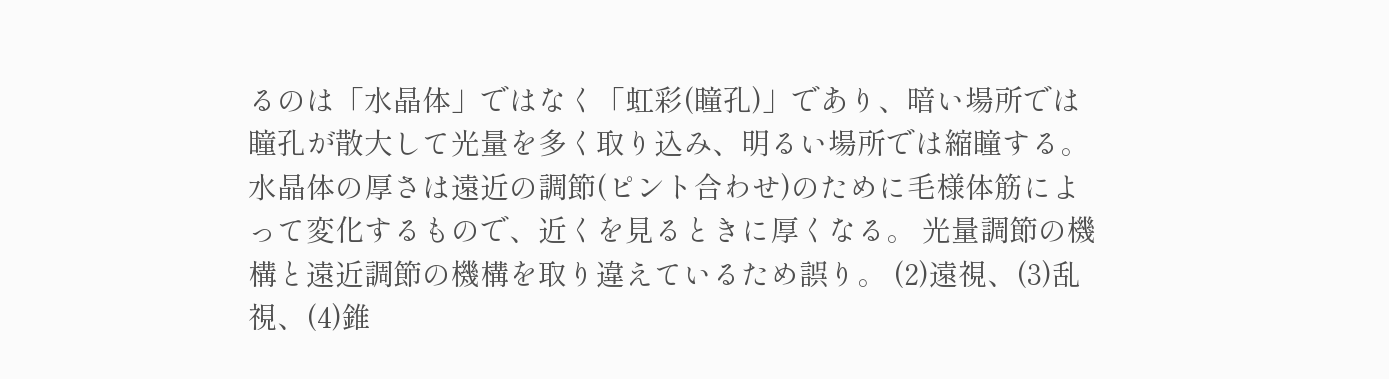るのは「水晶体」ではなく「虹彩(瞳孔)」であり、暗い場所では瞳孔が散大して光量を多く取り込み、明るい場所では縮瞳する。 水晶体の厚さは遠近の調節(ピント合わせ)のために毛様体筋によって変化するもので、近くを見るときに厚くなる。 光量調節の機構と遠近調節の機構を取り違えているため誤り。 (2)遠視、(3)乱視、(4)錐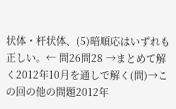状体・杆状体、(5)暗順応はいずれも正しい。← 問26問28 →まとめて解く2012年10月を通しで解く(問)→この回の他の問題2012年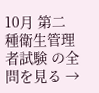10月 第二種衛生管理者試験 の全問を見る →